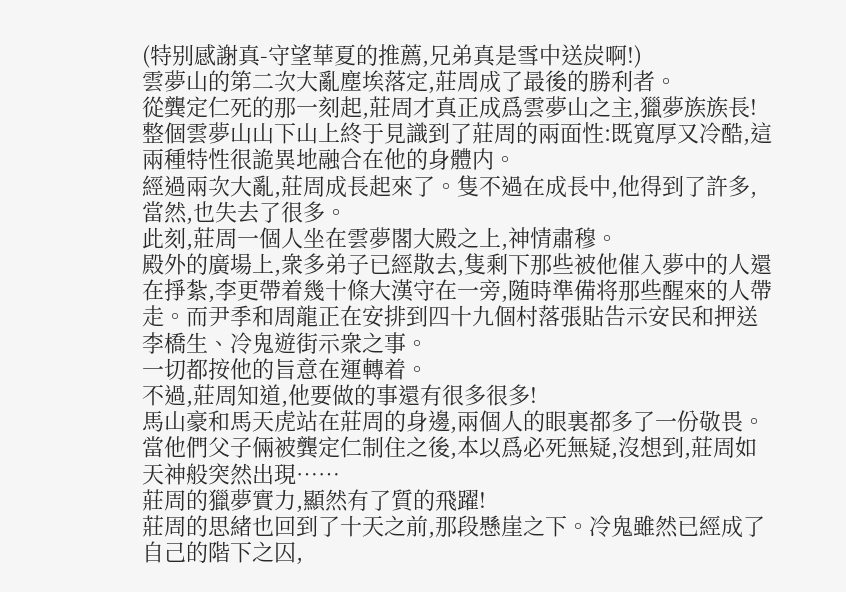(特别感謝真-守望華夏的推薦,兄弟真是雪中送炭啊!)
雲夢山的第二次大亂塵埃落定,莊周成了最後的勝利者。
從龔定仁死的那一刻起,莊周才真正成爲雲夢山之主,獵夢族族長!
整個雲夢山山下山上終于見識到了莊周的兩面性:既寬厚又冷酷,這兩種特性很詭異地融合在他的身體内。
經過兩次大亂,莊周成長起來了。隻不過在成長中,他得到了許多,當然,也失去了很多。
此刻,莊周一個人坐在雲夢閣大殿之上,神情肅穆。
殿外的廣場上,衆多弟子已經散去,隻剩下那些被他催入夢中的人還在掙紮,李更帶着幾十條大漢守在一旁,随時準備将那些醒來的人帶走。而尹季和周龍正在安排到四十九個村落張貼告示安民和押送李橋生、冷鬼遊街示衆之事。
一切都按他的旨意在運轉着。
不過,莊周知道,他要做的事還有很多很多!
馬山豪和馬天虎站在莊周的身邊,兩個人的眼裏都多了一份敬畏。當他們父子倆被龔定仁制住之後,本以爲必死無疑,沒想到,莊周如天神般突然出現……
莊周的獵夢實力,顯然有了質的飛躍!
莊周的思緒也回到了十天之前,那段懸崖之下。冷鬼雖然已經成了自己的階下之囚,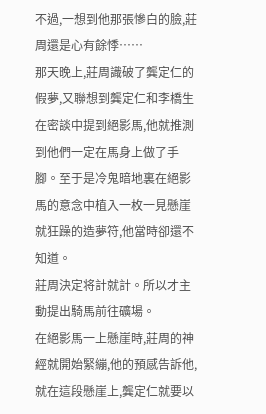不過,一想到他那張慘白的臉,莊周還是心有餘悸……
那天晚上,莊周識破了龔定仁的假夢,又聯想到龔定仁和李橋生在密談中提到絕影馬,他就推測到他們一定在馬身上做了手腳。至于是冷鬼暗地裏在絕影馬的意念中植入一枚一見懸崖就狂躁的造夢符,他當時卻還不知道。
莊周決定将計就計。所以才主動提出騎馬前往礦場。
在絕影馬一上懸崖時,莊周的神經就開始緊繃,他的預感告訴他,就在這段懸崖上,龔定仁就要以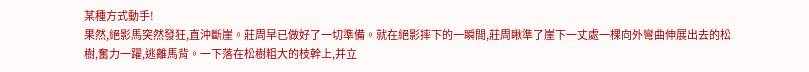某種方式動手!
果然,絕影馬突然發狂,直沖斷崖。莊周早已做好了一切準備。就在絕影摔下的一瞬間,莊周瞅準了崖下一丈處一棵向外彎曲伸展出去的松樹,奮力一躍,逃離馬背。一下落在松樹粗大的枝幹上,并立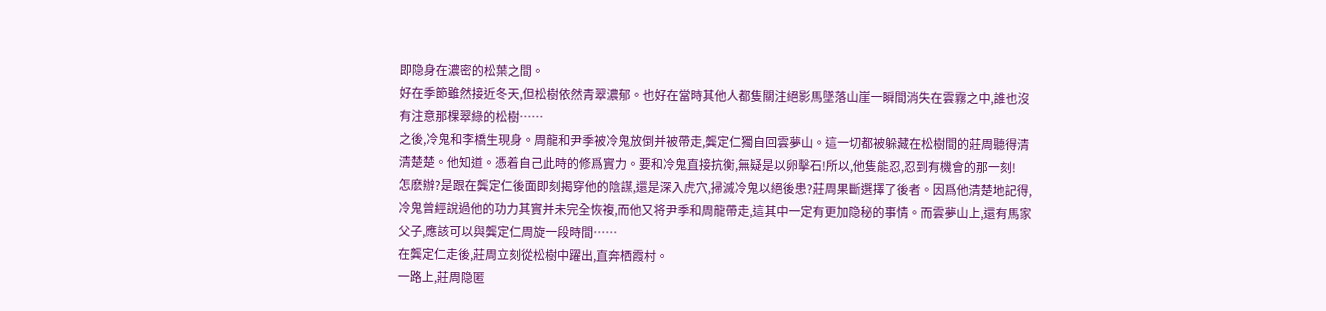即隐身在濃密的松葉之間。
好在季節雖然接近冬天,但松樹依然青翠濃郁。也好在當時其他人都隻關注絕影馬墜落山崖一瞬間消失在雲霧之中,誰也沒有注意那棵翠綠的松樹……
之後,冷鬼和李橋生現身。周龍和尹季被冷鬼放倒并被帶走,龔定仁獨自回雲夢山。這一切都被躲藏在松樹間的莊周聽得清清楚楚。他知道。憑着自己此時的修爲實力。要和冷鬼直接抗衡,無疑是以卵擊石!所以,他隻能忍,忍到有機會的那一刻!
怎麽辦?是跟在龔定仁後面即刻揭穿他的陰謀,還是深入虎穴,掃滅冷鬼以絕後患?莊周果斷選擇了後者。因爲他清楚地記得,冷鬼曾經說過他的功力其實并未完全恢複,而他又将尹季和周龍帶走,這其中一定有更加隐秘的事情。而雲夢山上,還有馬家父子,應該可以與龔定仁周旋一段時間……
在龔定仁走後,莊周立刻從松樹中躍出,直奔栖霞村。
一路上,莊周隐匿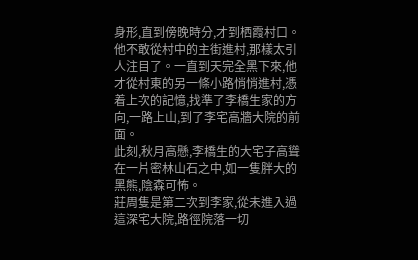身形,直到傍晚時分,才到栖霞村口。他不敢從村中的主街進村,那樣太引人注目了。一直到天完全黑下來,他才從村東的另一條小路悄悄進村,憑着上次的記憶,找準了李橋生家的方向,一路上山,到了李宅高牆大院的前面。
此刻,秋月高懸,李橋生的大宅子高聳在一片密林山石之中,如一隻胖大的黑熊,陰森可怖。
莊周隻是第二次到李家,從未進入過這深宅大院,路徑院落一切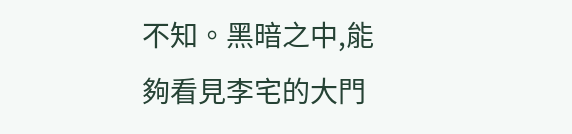不知。黑暗之中,能夠看見李宅的大門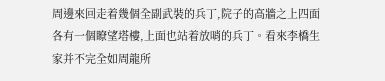周邊來回走着幾個全副武裝的兵丁,院子的高牆之上四面各有一個瞭望塔樓,上面也站着放哨的兵丁。看來李橋生家并不完全如周龍所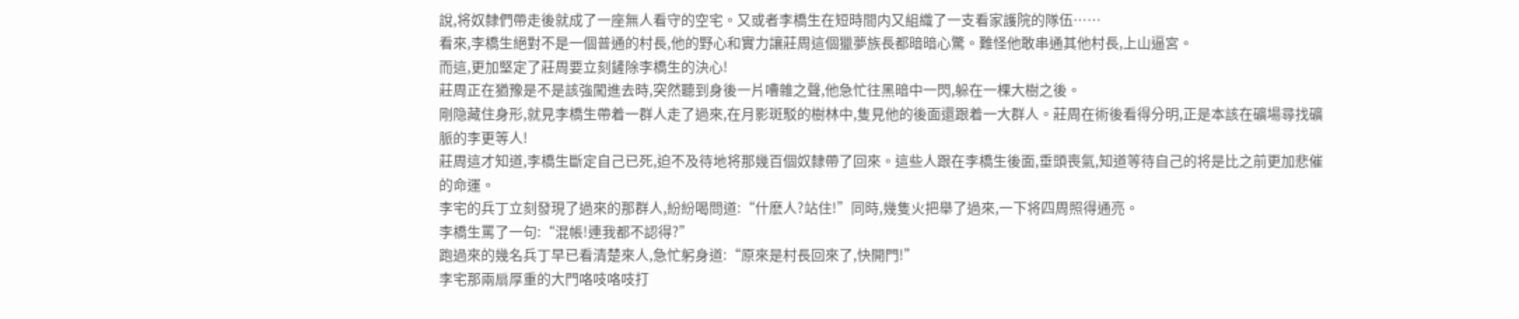說,将奴隸們帶走後就成了一座無人看守的空宅。又或者李橋生在短時間内又組織了一支看家護院的隊伍……
看來,李橋生絕對不是一個普通的村長,他的野心和實力讓莊周這個獵夢族長都暗暗心驚。難怪他敢串通其他村長,上山逼宮。
而這,更加堅定了莊周要立刻鏟除李橋生的決心!
莊周正在猶豫是不是該強闖進去時,突然聽到身後一片嘈雜之聲,他急忙往黑暗中一閃,躲在一棵大樹之後。
剛隐藏住身形,就見李橋生帶着一群人走了過來,在月影斑駁的樹林中,隻見他的後面還跟着一大群人。莊周在術後看得分明,正是本該在礦場尋找礦脈的李更等人!
莊周這才知道,李橋生斷定自己已死,迫不及待地将那幾百個奴隸帶了回來。這些人跟在李橋生後面,垂頭喪氣,知道等待自己的将是比之前更加悲催的命運。
李宅的兵丁立刻發現了過來的那群人,紛紛喝問道:“什麽人?站住!”同時,幾隻火把舉了過來,一下将四周照得通亮。
李橋生罵了一句:“混帳!連我都不認得?”
跑過來的幾名兵丁早已看清楚來人,急忙躬身道:“原來是村長回來了,快開門!”
李宅那兩扇厚重的大門咯吱咯吱打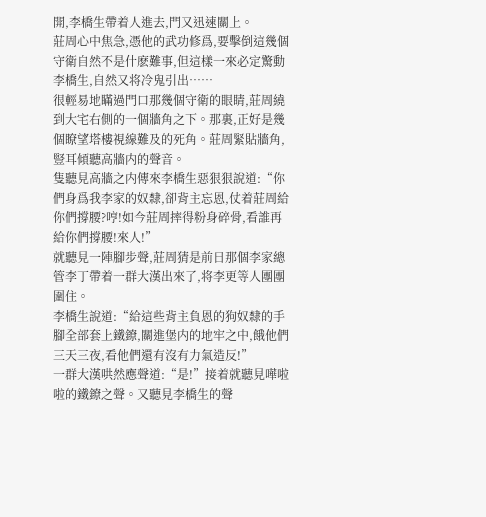開,李橋生帶着人進去,門又迅速關上。
莊周心中焦急,憑他的武功修爲,要擊倒這幾個守衛自然不是什麽難事,但這樣一來必定驚動李橋生,自然又将冷鬼引出……
很輕易地瞞過門口那幾個守衛的眼睛,莊周繞到大宅右側的一個牆角之下。那裏,正好是幾個瞭望塔樓視線難及的死角。莊周緊貼牆角,豎耳傾聽高牆内的聲音。
隻聽見高牆之内傳來李橋生惡狠狠說道:“你們身爲我李家的奴隸,卻背主忘恩,仗着莊周給你們撐腰?哼!如今莊周摔得粉身碎骨,看誰再給你們撐腰!來人!”
就聽見一陣腳步聲,莊周猜是前日那個李家總管李丁帶着一群大漢出來了,将李更等人團團圍住。
李橋生說道:“給這些背主負恩的狗奴隸的手腳全部套上鐵鐐,關進堡内的地牢之中,餓他們三天三夜,看他們還有沒有力氣造反!”
一群大漢哄然應聲道:“是!”接着就聽見嘩啦啦的鐵鐐之聲。又聽見李橋生的聲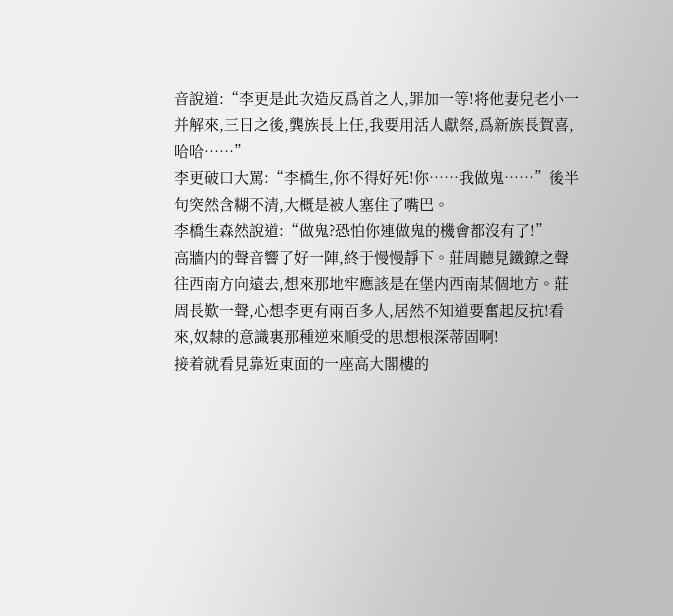音說道:“李更是此次造反爲首之人,罪加一等!将他妻兒老小一并解來,三日之後,龔族長上任,我要用活人獻祭,爲新族長賀喜,哈哈……”
李更破口大罵:“李橋生,你不得好死!你……我做鬼……”後半句突然含糊不清,大概是被人塞住了嘴巴。
李橋生森然說道:“做鬼?恐怕你連做鬼的機會都沒有了!”
高牆内的聲音響了好一陣,終于慢慢靜下。莊周聽見鐵鐐之聲往西南方向遠去,想來那地牢應該是在堡内西南某個地方。莊周長歎一聲,心想李更有兩百多人,居然不知道要奮起反抗!看來,奴隸的意識裏那種逆來順受的思想根深蒂固啊!
接着就看見靠近東面的一座高大閣樓的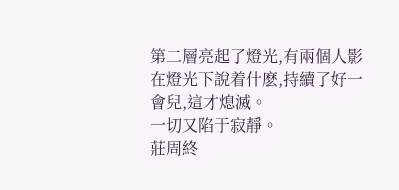第二層亮起了燈光,有兩個人影在燈光下說着什麽,持續了好一會兒,這才熄滅。
一切又陷于寂靜。
莊周終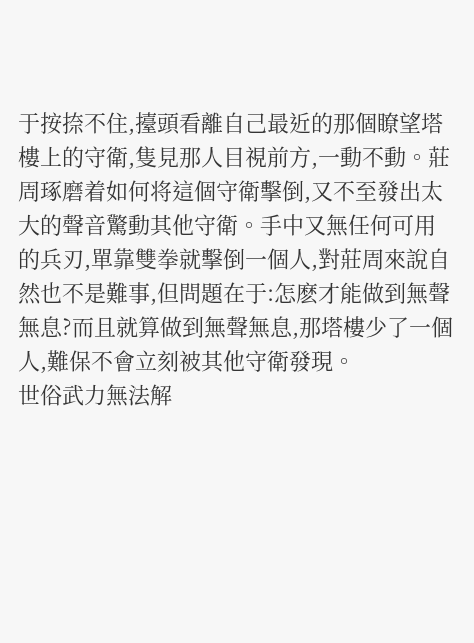于按捺不住,擡頭看離自己最近的那個瞭望塔樓上的守衛,隻見那人目視前方,一動不動。莊周琢磨着如何将這個守衛擊倒,又不至發出太大的聲音驚動其他守衛。手中又無任何可用的兵刃,單靠雙拳就擊倒一個人,對莊周來說自然也不是難事,但問題在于:怎麽才能做到無聲無息?而且就算做到無聲無息,那塔樓少了一個人,難保不會立刻被其他守衛發現。
世俗武力無法解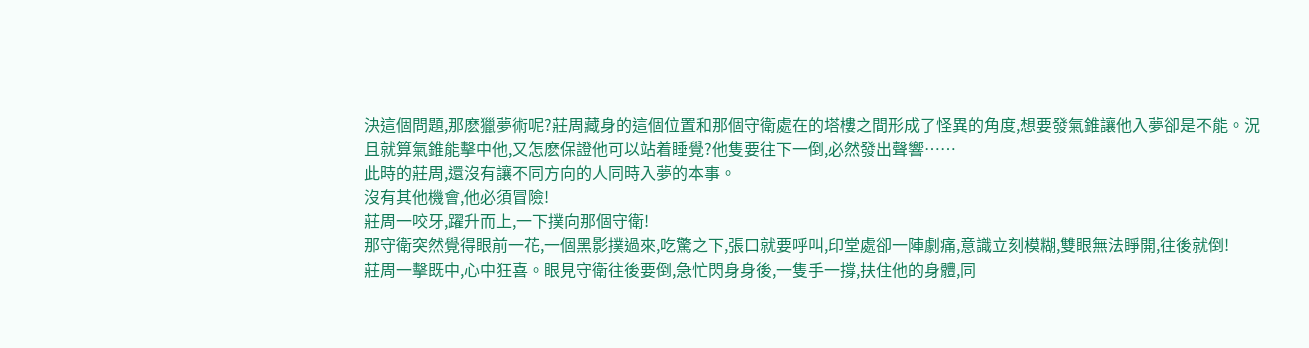決這個問題,那麽獵夢術呢?莊周藏身的這個位置和那個守衛處在的塔樓之間形成了怪異的角度,想要發氣錐讓他入夢卻是不能。況且就算氣錐能擊中他,又怎麽保證他可以站着睡覺?他隻要往下一倒,必然發出聲響……
此時的莊周,還沒有讓不同方向的人同時入夢的本事。
沒有其他機會,他必須冒險!
莊周一咬牙,躍升而上,一下撲向那個守衛!
那守衛突然覺得眼前一花,一個黑影撲過來,吃驚之下,張口就要呼叫,印堂處卻一陣劇痛,意識立刻模糊,雙眼無法睜開,往後就倒!
莊周一擊既中,心中狂喜。眼見守衛往後要倒,急忙閃身身後,一隻手一撐,扶住他的身體,同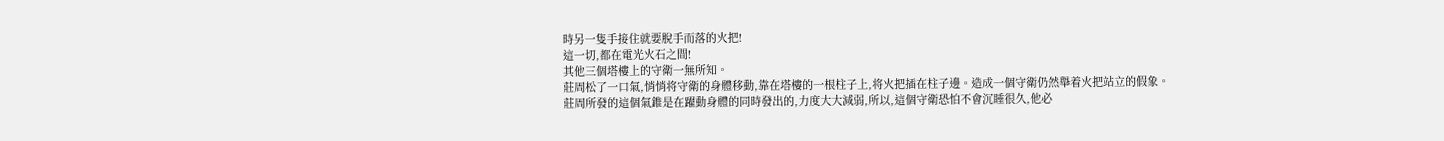時另一隻手接住就要脫手而落的火把!
這一切,都在電光火石之間!
其他三個塔樓上的守衛一無所知。
莊周松了一口氣,悄悄将守衛的身體移動,靠在塔樓的一根柱子上,将火把插在柱子邊。造成一個守衛仍然舉着火把站立的假象。
莊周所發的這個氣錐是在躍動身體的同時發出的,力度大大減弱,所以,這個守衛恐怕不會沉睡很久,他必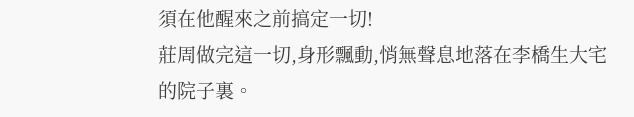須在他醒來之前搞定一切!
莊周做完這一切,身形飄動,悄無聲息地落在李橋生大宅的院子裏。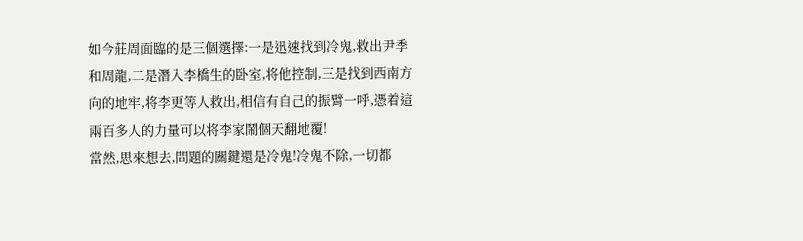如今莊周面臨的是三個選擇:一是迅速找到冷鬼,救出尹季和周龍,二是潛入李橋生的卧室,将他控制,三是找到西南方向的地牢,将李更等人救出,相信有自己的振臂一呼,憑着這兩百多人的力量可以将李家鬧個天翻地覆!
當然,思來想去,問題的關鍵還是冷鬼!冷鬼不除,一切都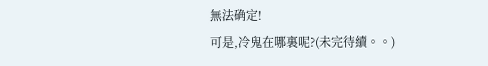無法确定!
可是,冷鬼在哪裏呢?(未完待續。。)